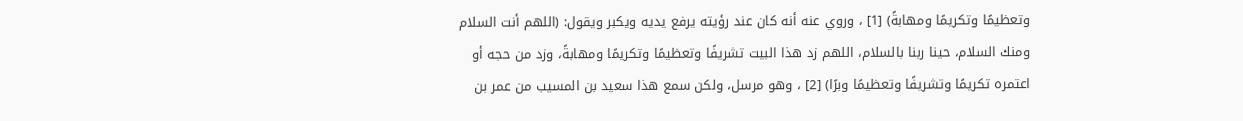وتعظيمًا وتكريمًا ومهابةً) [1] ، وروي عنه أنه كان عند رؤيته يرفع يديه ويكبر ويقول: (اللهم أنت السلام ومنك السلام، حينا ربنا بالسلام، اللهم زد هذا البيت تشريفًا وتعظيمًا وتكريمًا ومهابةً، وزد من حجه أو اعتمره تكريمًا وتشريفًا وتعظيمًا وبرًا) [2] ، وهو مرسل، ولكن سمع هذا سعيد بن المسيب من عمر بن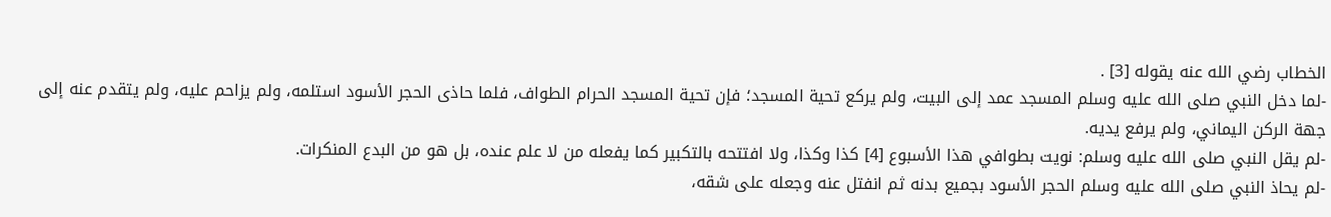الخطاب رضي الله عنه يقوله [3] .
-لما دخل النبي صلى الله عليه وسلم المسجد عمد إلى البيت، ولم يركع تحية المسجد؛ فإن تحية المسجد الحرام الطواف، فلما حاذى الحجر الأسود استلمه، ولم يزاحم عليه، ولم يتقدم عنه إلى جهة الركن اليماني، ولم يرفع يديه.
-لم يقل النبي صلى الله عليه وسلم: نويت بطوافي هذا الأسبوع [4] كذا وكذا، ولا افتتحه بالتكبير كما يفعله من لا علم عنده، بل هو من البدع المنكرات.
-لم يحاذ النبي صلى الله عليه وسلم الحجر الأسود بجميع بدنه ثم انفتل عنه وجعله على شقه،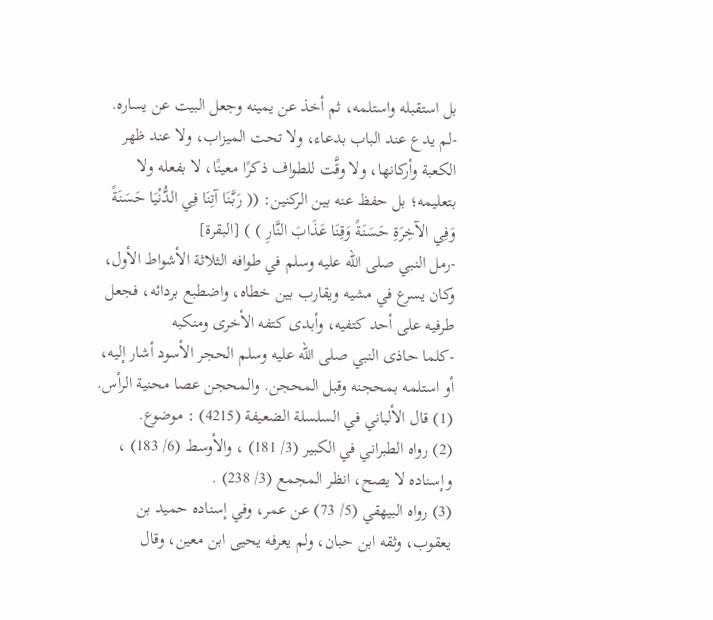بل استقبله واستلمه، ثم أخذ عن يمينه وجعل البيت عن يساره.
-لم يدع عند الباب بدعاء، ولا تحت الميزاب، ولا عند ظهر الكعبة وأركانها، ولا وقَّت للطواف ذكرًا معينًا، لا بفعله ولا بتعليمه؛ بل حفظ عنه بين الركنين: (( رَبَّنَا آتِنَا فِي الدُّنْيَا حَسَنَةً وَفِي الآخِرَةِ حَسَنَةً وَقِنَا عَذَابَ النَّارِ ) ) [البقرة]
-رمل النبي صلى الله عليه وسلم في طوافه الثلاثة الأشواط الأول، وكان يسرع في مشيه ويقارب بين خطاه، واضطبع بردائه، فجعل طرفيه على أحد كتفيه، وأبدى كتفه الأخرى ومنكبه
-كلما حاذى النبي صلى الله عليه وسلم الحجر الأسود أشار إليه، أو استلمه بمحجنه وقبل المحجن. والمحجن عصا محنية الرأس.
(1) قال الألباني في السلسلة الضعيفة (4215) : موضوع.
(2) رواه الطبراني في الكبير (3/ 181) ، والأوسط (6/ 183) ، وإسناده لا يصح، انظر المجمع (3/ 238) .
(3) رواه البيهقي (5/ 73) عن عمر، وفي إسناده حميد بن يعقوب، وثقه ابن حبان، ولم يعرفه يحيى ابن معين، وقال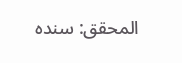المحقق: سنده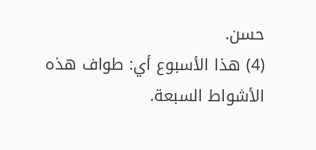حسن.
(4) هذا الأسبوع أي: طواف هذه الأشواط السبعة.